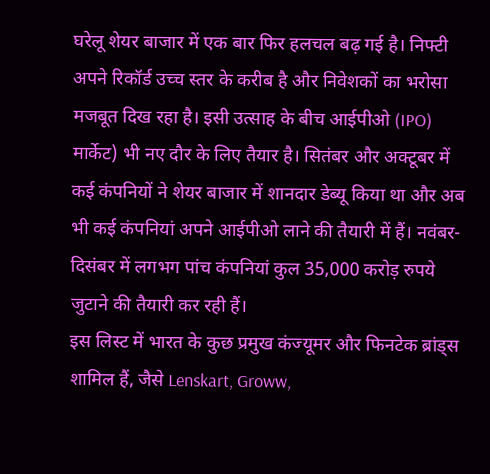घरेलू शेयर बाजार में एक बार फिर हलचल बढ़ गई है। निफ्टी अपने रिकॉर्ड उच्च स्तर के करीब है और निवेशकों का भरोसा मजबूत दिख रहा है। इसी उत्साह के बीच आईपीओ (IPO) मार्केट) भी नए दौर के लिए तैयार है। सितंबर और अक्टूबर में कई कंपनियों ने शेयर बाजार में शानदार डेब्यू किया था और अब भी कई कंपनियां अपने आईपीओ लाने की तैयारी में हैं। नवंबर-दिसंबर में लगभग पांच कंपनियां कुल 35,000 करोड़ रुपये जुटाने की तैयारी कर रही हैं।
इस लिस्ट में भारत के कुछ प्रमुख कंज्यूमर और फिनटेक ब्रांड्स शामिल हैं, जैसे Lenskart, Groww,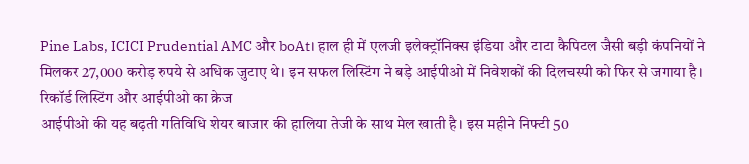Pine Labs, ICICI Prudential AMC और boAt। हाल ही में एलजी इलेक्ट्रॉनिक्स इंडिया और टाटा कैपिटल जैसी बड़ी कंपनियों ने मिलकर 27,000 करोड़ रुपये से अधिक जुटाए थे। इन सफल लिस्टिंग ने बड़े आईपीओ में निवेशकों की दिलचस्पी को फिर से जगाया है।
रिकॉर्ड लिस्टिंग और आईपीओ का क्रेज
आईपीओ की यह बढ़ती गतिविधि शेयर बाजार की हालिया तेजी के साथ मेल खाती है। इस महीने निफ्टी 50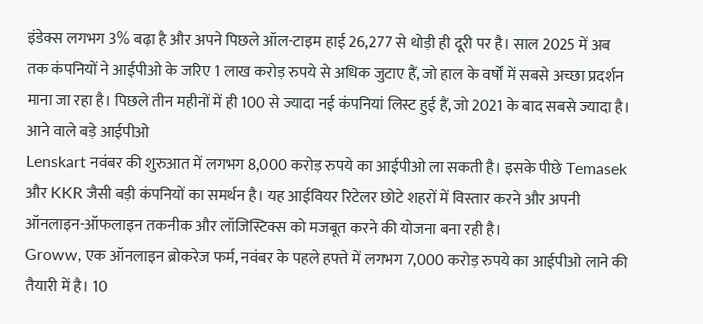इंडेक्स लगभग 3% बढ़ा है और अपने पिछले ऑल-टाइम हाई 26,277 से थोड़ी ही दूरी पर है। साल 2025 में अब तक कंपनियों ने आईपीओ के जरिए 1 लाख करोड़ रुपये से अधिक जुटाए हैं, जो हाल के वर्षों में सबसे अच्छा प्रदर्शन माना जा रहा है। पिछले तीन महीनों में ही 100 से ज्यादा नई कंपनियां लिस्ट हुई हैं, जो 2021 के बाद सबसे ज्यादा है।
आने वाले बड़े आईपीओ
Lenskart नवंबर की शुरुआत में लगभग 8,000 करोड़ रुपये का आईपीओ ला सकती है। इसके पीछे Temasek और KKR जैसी बड़ी कंपनियों का समर्थन है। यह आईवियर रिटेलर छोटे शहरों में विस्तार करने और अपनी ऑनलाइन-ऑफलाइन तकनीक और लॉजिस्टिक्स को मजबूत करने की योजना बना रही है।
Groww, एक ऑनलाइन ब्रोकरेज फर्म, नवंबर के पहले हफ्ते में लगभग 7,000 करोड़ रुपये का आईपीओ लाने की तैयारी में है। 10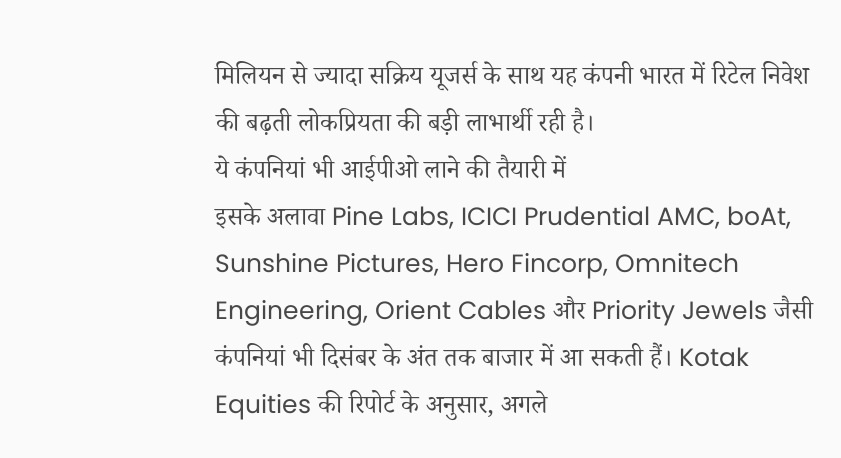मिलियन से ज्यादा सक्रिय यूजर्स के साथ यह कंपनी भारत में रिटेल निवेश की बढ़ती लोकप्रियता की बड़ी लाभार्थी रही है।
ये कंपनियां भी आईपीओ लाने की तैयारी में
इसके अलावा Pine Labs, ICICI Prudential AMC, boAt, Sunshine Pictures, Hero Fincorp, Omnitech Engineering, Orient Cables और Priority Jewels जैसी कंपनियां भी दिसंबर के अंत तक बाजार में आ सकती हैं। Kotak Equities की रिपोर्ट के अनुसार, अगले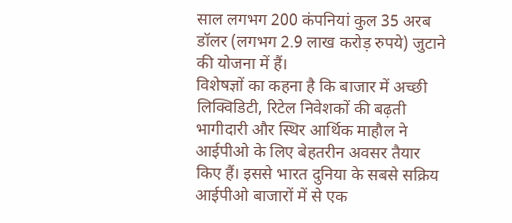साल लगभग 200 कंपनियां कुल 35 अरब डॉलर (लगभग 2.9 लाख करोड़ रुपये) जुटाने की योजना में हैं।
विशेषज्ञों का कहना है कि बाजार में अच्छी लिक्विडिटी, रिटेल निवेशकों की बढ़ती भागीदारी और स्थिर आर्थिक माहौल ने आईपीओ के लिए बेहतरीन अवसर तैयार किए हैं। इससे भारत दुनिया के सबसे सक्रिय आईपीओ बाजारों में से एक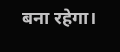बना रहेगा।